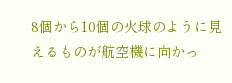8個から10個の火球のように見えるものが航空機に向かっ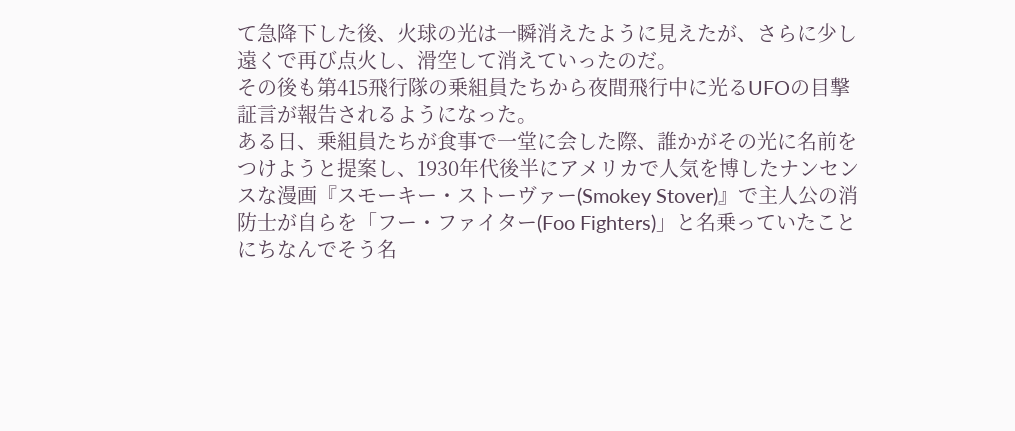て急降下した後、火球の光は一瞬消えたように見えたが、さらに少し遠くで再び点火し、滑空して消えていったのだ。
その後も第415飛行隊の乗組員たちから夜間飛行中に光るUFOの目撃証言が報告されるようになった。
ある日、乗組員たちが食事で一堂に会した際、誰かがその光に名前をつけようと提案し、1930年代後半にアメリカで人気を博したナンセンスな漫画『スモーキー・ストーヴァー(Smokey Stover)』で主人公の消防士が自らを「フー・ファイター(Foo Fighters)」と名乗っていたことにちなんでそう名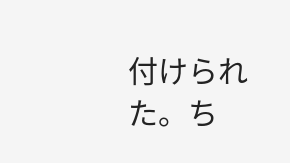付けられた。ち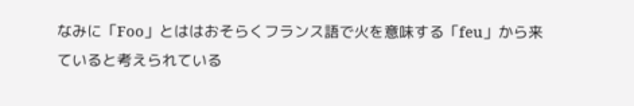なみに「Foo」とははおそらくフランス語で火を意味する「feu」から来ていると考えられている